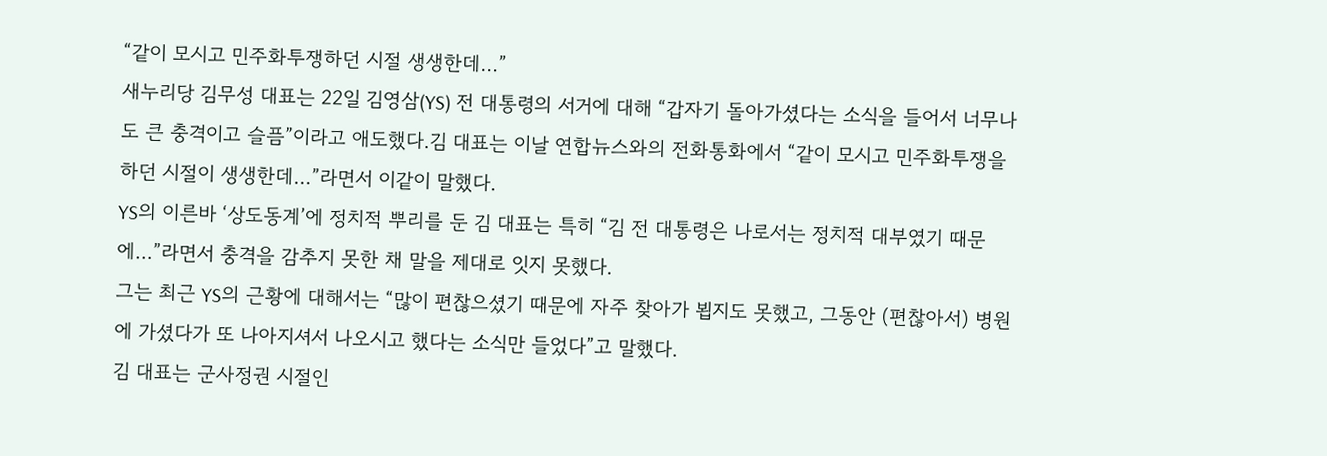“같이 모시고 민주화투쟁하던 시절 생생한데…”
새누리당 김무성 대표는 22일 김영삼(YS) 전 대통령의 서거에 대해 “갑자기 돌아가셨다는 소식을 들어서 너무나도 큰 충격이고 슬픔”이라고 애도했다.김 대표는 이날 연합뉴스와의 전화통화에서 “같이 모시고 민주화투쟁을 하던 시절이 생생한데…”라면서 이같이 말했다.
YS의 이른바 ‘상도동계’에 정치적 뿌리를 둔 김 대표는 특히 “김 전 대통령은 나로서는 정치적 대부였기 때문에…”라면서 충격을 감추지 못한 채 말을 제대로 잇지 못했다.
그는 최근 YS의 근황에 대해서는 “많이 편찮으셨기 때문에 자주 찾아가 뵙지도 못했고, 그동안 (편찮아서) 병원에 가셨다가 또 나아지셔서 나오시고 했다는 소식만 들었다”고 말했다.
김 대표는 군사정권 시절인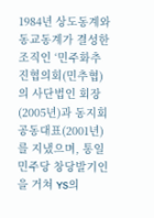1984년 상도동계와 동교동계가 결성한 조직인 ‘민주화추진협의회(민추협)의 사단법인 회장(2005년)과 동지회 공동대표(2001년)를 지냈으며, 통일민주당 창당발기인을 거쳐 YS의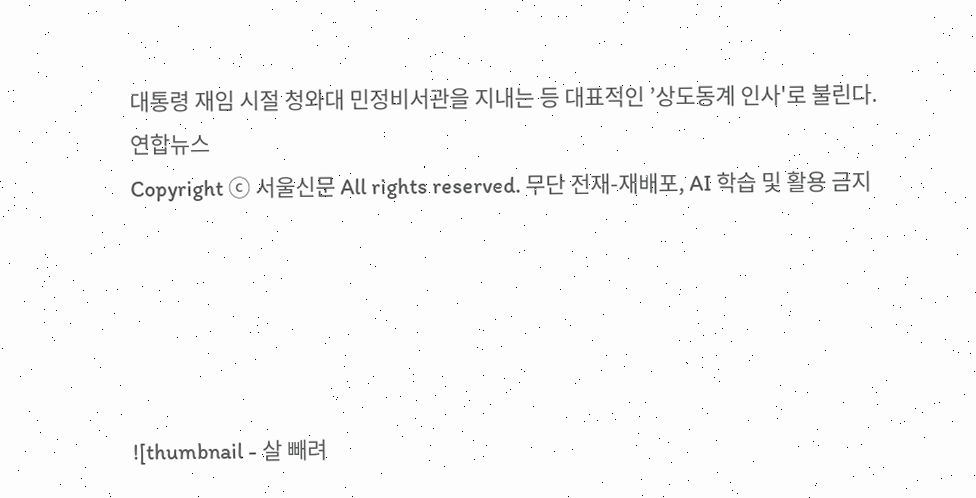대통령 재임 시절 청와대 민정비서관을 지내는 등 대표적인 ’상도동계 인사'로 불린다.
연합뉴스
Copyright ⓒ 서울신문 All rights reserved. 무단 전재-재배포, AI 학습 및 활용 금지





![thumbnail - 살 빼려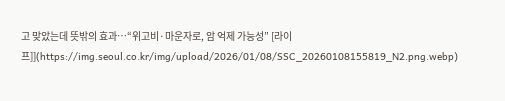고 맞았는데 뜻밖의 효과…“위고비·마운자로, 암 억제 가능성” [라이프]](https://img.seoul.co.kr/img/upload/2026/01/08/SSC_20260108155819_N2.png.webp)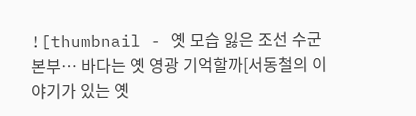![thumbnail - 옛 모습 잃은 조선 수군 본부… 바다는 옛 영광 기억할까[서동철의 이야기가 있는 옛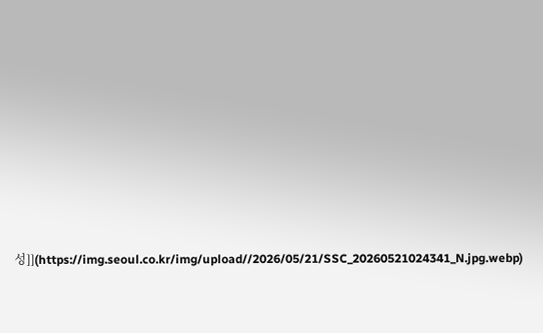성]](https://img.seoul.co.kr/img/upload//2026/05/21/SSC_20260521024341_N.jpg.webp)